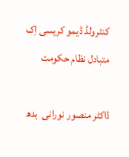کنٹرولڈ ڈیمو کریسی اِک متبادل نظام حکومت

ڈاکٹر منصور نورانی  بدھ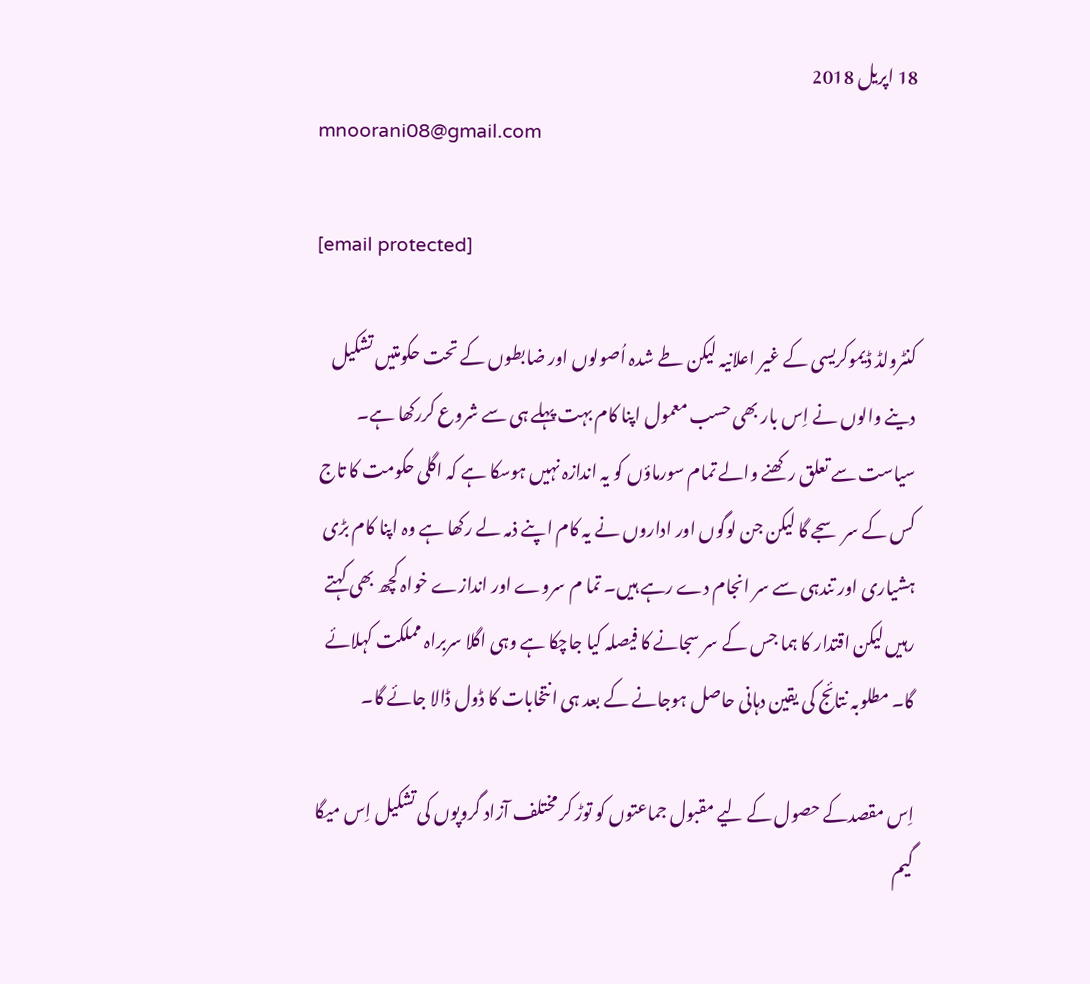18 اپريل 2018
mnoorani08@gmail.com

[email protected]

کنٹرولڈ ڈیموکریسی کے غیر اعلانیہ لیکن طے شدہ اُصولوں اور ضابطوں کے تحت حکومتیں تشکیل دینے والوں نے اِس بار بھی حسب معمول اپنا کام بہت پہلے ہی سے شروع کررکھا ہے۔ سیاست سے تعلق رکھنے والے تمام سورماؤں کو یہ اندازہ نہیں ہوسکا ہے کہ اگلی حکومت کا تاج کس کے سر سجے گا لیکن جن لوگوں اور اداروں نے یہ کام اپنے ذمہ لے رکھا ہے وہ اپنا کام بڑی ہشیاری اور تندہی سے سر انجام دے رہے ہیں۔ تما م سروے اور اندازے خواہ کچھ بھی کہتے رہیں لیکن اقتدار کا ہما جس کے سر سجانے کا فیصلہ کیا جاچکا ہے وہی اگلا سربراہ مملکت کہلائے گا۔ مطلوبہ نتائج کی یقین دہانی حاصل ہوجانے کے بعد ہی انتخابات کا ڈول ڈالا جائے گا۔

اِس مقصدکے حصول کے لیے مقبول جماعتوں کو توڑ کر مختلف آزاد گروپوں کی تشکیل اِس میگا گیم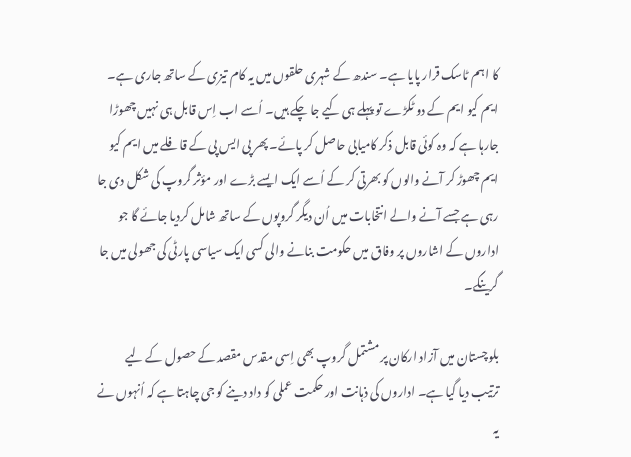کا اہم ٹاسک قرار پایا ہے۔ سندھ کے شہری حلقوں میں یہ کام تیزی کے ساتھ جاری ہے۔ ایم کیو ایم کے دو ٹکڑے تو پہلے ہی کیے جا چکے ہیں۔ اُسے اب اِس قابل ہی نہیں چھوڑا جارہا ہے کہ وہ کوئی قابل ذکر کامیابی حاصل کر پائے۔ پھر پی ایس پی کے قافلے میں ایم کیو ایم چھوڑ کر آنے والوں کو بھرتی کر کے اُسے ایک ایسے بڑے اور مؤثر گروپ کی شکل دی جا رہی ہے جسے آنے والے انتخابات میں اُن دیگر گروپوں کے ساتھ شامل کردیا جائے گا جو اداروں کے اشاروں پر وفاق میں حکومت بنانے والی کسی ایک سیاسی پارٹی کی جھولی میں جا گرینگے۔

بلوچستان میں آزاد ارکان پر مشتمل گروپ بھی اِسی مقدس مقصد کے حصول کے لیے ترتیب دیا گیا ہے۔ اداروں کی ذہانت اور حکمت عملی کو داد دینے کو جی چاہتا ہے کہ اُنہوں نے یہ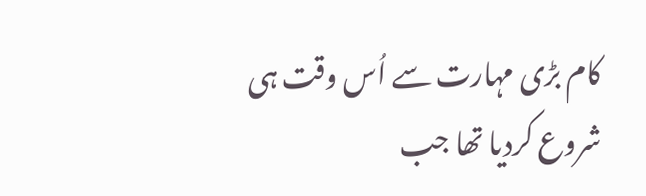کام بڑی مہارت سے اُس وقت ہی شروع کردیا تھا جب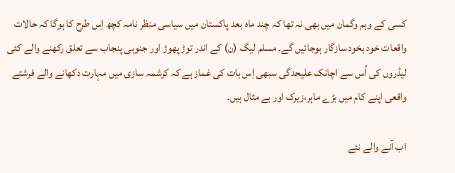کسی کے وہم وگمان میں بھی نہ تھا کہ چند ماہ بعد پاکستان میں سیاسی منظر نامہ کچھ اِس طرح کا ہوگا کہ حالات واقعات خود بخود سازگار ہوجائیں گے۔ مسلم لیگ (ن) کے اندر توڑ پھوڑ اور جنوبی پنجاب سے تعلق رکھنے والے کئی لیڈروں کی اُس سے اچانک علیحدگی سبھی اِس بات کی غماز ہے کہ کرشمہ سازی میں مہارت دکھانے والے فرشتے واقعی اپنے کام میں بڑے ماہر،زیرک اور بے مثال ہیں۔

اب آنے والے نئے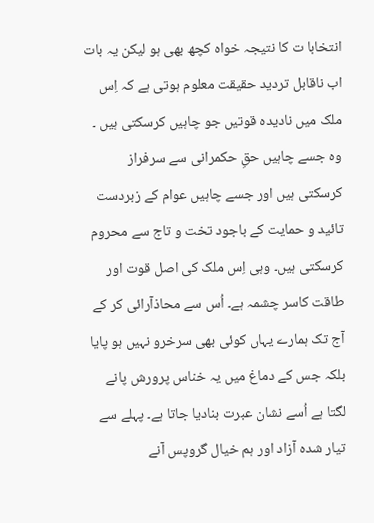انتخابا ت کا نتیجہ خواہ کچھ بھی ہو لیکن یہ بات اب ناقابل تردید حقیقت معلوم ہوتی ہے کہ اِس ملک میں نادیدہ قوتیں جو چاہیں کرسکتی ہیں ۔ وہ جسے چاہیں حقِ حکمرانی سے سرفراز کرسکتی ہیں اور جسے چاہیں عوام کے زبردست تائید و حمایت کے باجود تخت و تاج سے محروم کرسکتی ہیں۔ وہی اِس ملک کی اصل قوت اور طاقت کاسر چشمہ ہے۔ اُس سے محاذآرائی کر کے آج تک ہمارے یہاں کوئی بھی سرخرو نہیں ہو پایا بلکہ جس کے دماغ میں یہ خناس پرورش پانے لگتا ہے اُسے نشان عبرت بنادیا جاتا ہے۔ پہلے سے تیار شدہ آزاد اور ہم خیال گروپس آنے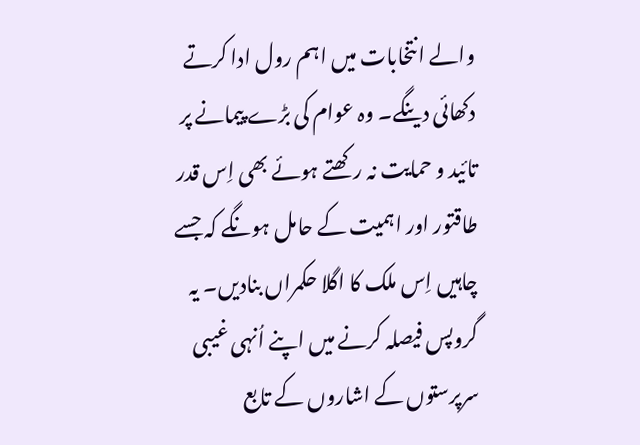والے انتخابات میں اہم رول ادا کرتے دکھائی دینگے۔ وہ عوام کی بڑے پیمانے پر تائید و حمایت نہ رکھتے ہوئے بھی اِس قدر طاقتور اور اہمیت کے حامل ہونگے کہ جسے چاہیں اِس ملک کا اگلا حکمراں بنادیں۔ یہ گروپس فیصلہ کرنے میں اپنے اُنہی غیبی سرپرستوں کے اشاروں کے تابع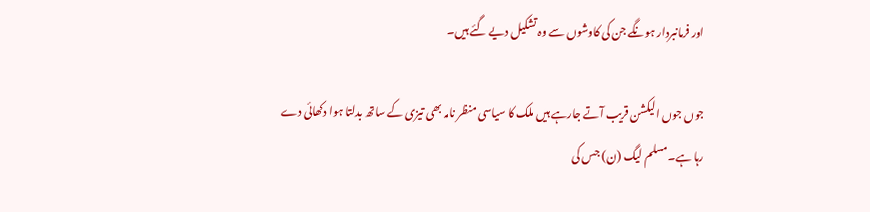اور فرمانبردار ہونگے جن کی کاوشوں سے وہ تشکیل دیے گئے ہیں۔

جوں جوں الیکشن قریب آتے جارہے ہیں ملک کا سیاسی منظر نامہ بھی تیزی کے ساتھ بدلتا ہوا دکھائی دے رہا ہے۔مسلم لیگ (ن) جس کی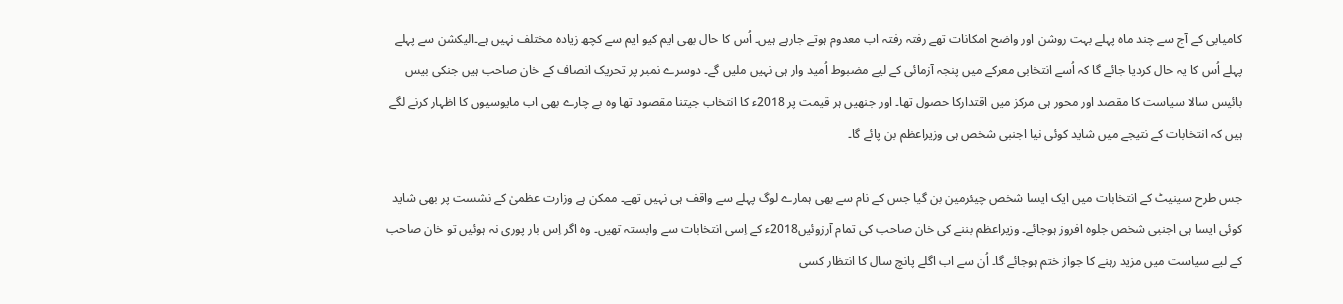کامیابی کے آج سے چند ماہ پہلے بہت روشن اور واضح امکانات تھے رفتہ رفتہ اب معدوم ہوتے جارہے ہیں۔ اُس کا حال بھی ایم کیو ایم سے کچھ زیادہ مختلف نہیں ہے۔الیکشن سے پہلے پہلے اُس کا یہ حال کردیا جائے گا کہ اُسے انتخابی معرکے میں پنجہ آزمائی کے لیے مضبوط اُمید وار ہی نہیں ملیں گے۔ دوسرے نمبر پر تحریک انصاف کے خان صاحب ہیں جنکی بیس بائیس سالا سیاست کا مقصد اور محور ہی مرکز میں اقتدارکا حصول تھا۔ اور جنھیں ہر قیمت پر 2018ء کا انتخاب جیتنا مقصود تھا وہ بے چارے بھی اب مایوسیوں کا اظہار کرنے لگے ہیں کہ انتخابات کے نتیجے میں شاید کوئی نیا اجنبی شخص ہی وزیراعظم بن پائے گا۔

جس طرح سینیٹ کے انتخابات میں ایک ایسا شخص چیئرمین بن گیا جس کے نام سے بھی ہمارے لوگ پہلے سے واقف ہی نہیں تھے۔ ممکن ہے وزارت عظمیٰ کے نشست پر بھی شاید کوئی ایسا ہی اجنبی شخص جلوہ افروز ہوجائے۔ وزیراعظم بننے کی خان صاحب کی تمام آرزوئیں2018ء کے اِسی انتخابات سے وابستہ تھیں۔ وہ اگر اِس بار پوری نہ ہوئیں تو خان صاحب کے لیے سیاست میں مزید رہنے کا جواز ختم ہوجائے گا۔ اُن سے اب اگلے پانچ سال کا انتظار کسی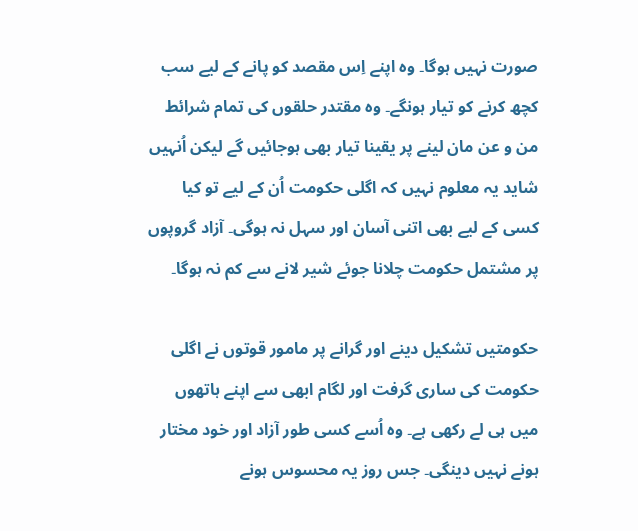صورت نہیں ہوگا۔ وہ اپنے اِس مقصد کو پانے کے لیے سب کچھ کرنے کو تیار ہونگے۔ وہ مقتدر حلقوں کی تمام شرائط من و عن مان لینے پر یقینا تیار بھی ہوجائیں گے لیکن اُنہیں شاید یہ معلوم نہیں کہ اگلی حکومت اُن کے لیے تو کیا کسی کے لیے بھی اتنی آسان اور سہل نہ ہوگی۔ آزاد گروپوں پر مشتمل حکومت چلانا جوئے شیر لانے سے کم نہ ہوگا۔

حکومتیں تشکیل دینے اور گرانے پر مامور قوتوں نے اگلی حکومت کی ساری گرفت اور لگام ابھی سے اپنے ہاتھوں میں ہی لے رکھی ہے۔ وہ اُسے کسی طور آزاد اور خود مختار ہونے نہیں دینگی۔ جس روز یہ محسوس ہونے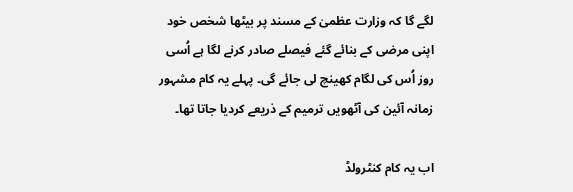لگے گا کہ وزارت عظمیٰ کے مسند پر بیٹھا شخص خود اپنی مرضی کے بنائے گئے فیصلے صادر کرنے لگا ہے اُسی روز اُس کی لگام کھینچ لی جائے گی۔ پہلے یہ کام مشہور زمانہ آئین کی آٹھویں ترمیم کے ذریعے کردیا جاتا تھا۔

اب یہ کام کنٹرولڈ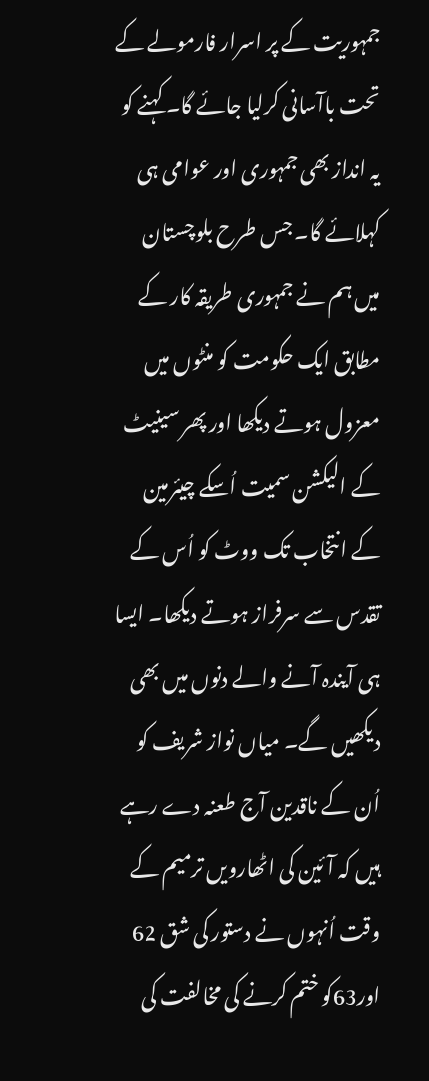جمہوریت کے پر اسرار فارمولے کے تحت باآسانی کرلیا جائے گا۔ کہنے کو یہ انداز بھی جمہوری اور عوامی ہی کہلائے گا۔ جس طرح بلوچستان میں ہم نے جمہوری طریقہ کار کے مطابق ایک حکومت کو منٹوں میں معزول ہوتے دیکھا اور پھر سینیٹ کے الیکشن سمیت اُسکے چیئرمین کے انتخاب تک ووٹ کو اُس کے تقدس سے سرفراز ہوتے دیکھا۔ ایسا ہی آیندہ آنے والے دنوں میں بھی دیکھیں گے۔ میاں نواز شریف کو اُن کے ناقدین آج طعنہ دے رہے ہیں کہ آئین کی اٹھارویں ترمیم کے وقت اُنہوں نے دستور کی شق 62 اور63کو ختم کرنے کی مخالفت کی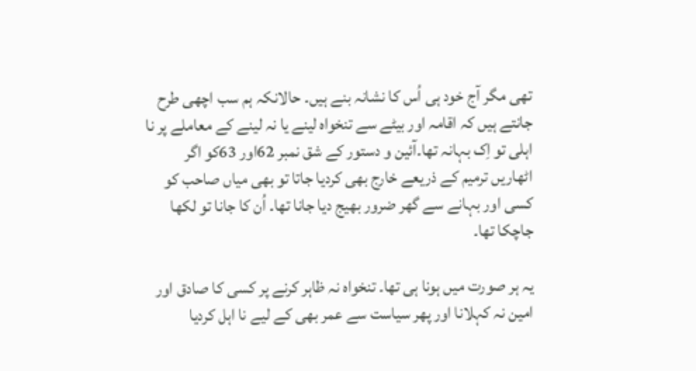تھی مگر آج خود ہی اُس کا نشانہ بنے ہیں۔ حالانکہ ہم سب اچھی طرح جانتے ہیں کہ اقامہ اور بیٹے سے تنخواہ لینے یا نہ لینے کے معاملے پر نا اہلی تو اِک بہانہ تھا۔آئین و دستور کے شق نمبر 62اور 63کو اگر اٹھاریں ترمیم کے ذریعے خارج بھی کردیا جاتا تو بھی میاں صاحب کو کسی اور بہانے سے گھر ضرور بھیج دیا جانا تھا۔ اُن کا جانا تو لکھا جاچکا تھا۔

یہ ہر صورت میں ہونا ہی تھا۔ تنخواہ نہ ظاہر کرنے پر کسی کا صادق اور امین نہ کہلانا اور پھر سیاست سے عمر بھی کے لیے نا اہل کردیا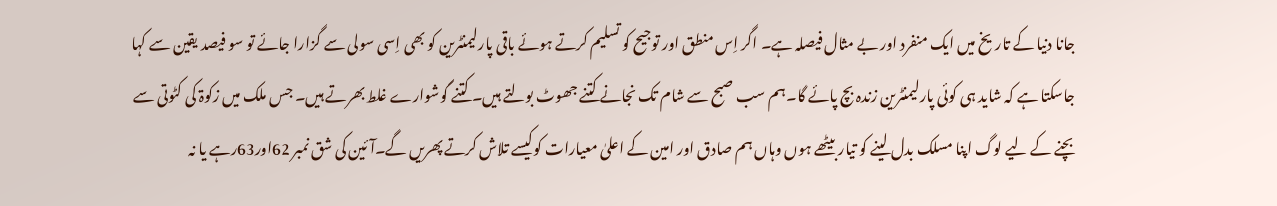جانا دنیا کے تاریخ میں ایک منفرد اور بے مثال فیصلہ ہے۔ اگر اِس منطق اور توجیح کو تسلیم کرتے ہوئے باقی پارلیمنٹرین کو بھی اِسی سولی سے گزارا جائے تو سو فیصد یقین سے کہا جاسکتا ہے کہ شاید ہی کوئی پارلیمنٹرین زندہ بچ پائے گا۔ہم سب صبح سے شام تک نجانے کتنے جھوٹ بولتے ہیں۔ کتنے گوشوارے غلط بھرتے ہیں۔ جس ملک میں زکوۃ کی کٹوتی سے بچنے کے لیے لوگ اپنا مسلک بدل لینے کو تیار بیٹھے ہوں وہاں ہم صادق اور امین کے اعلیٰ معیارات کوکیسے تلاش کرتے پھریں گے۔آئین کی شق نمبر 62اور63رہے یا نہ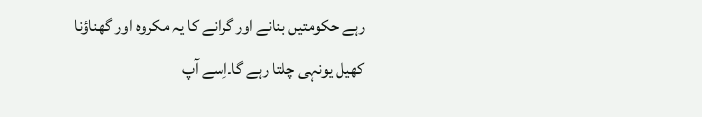رہے حکومتیں بنانے اور گرانے کا یہ مکروہ اور گھناؤنا کھیل یونہی چلتا رہے گا۔اِسے آپ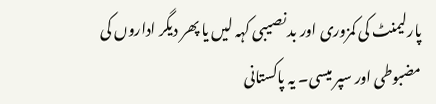پارلیمنٹ کی کمزوری اور بد نصیبی کہہ لیں یا پھر دیگر اداروں کی مضبوطی اور سپر میسی۔ یہ پاکستانی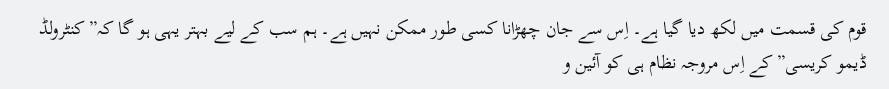قوم کی قسمت میں لکھ دیا گیا ہے۔ اِس سے جان چھڑانا کسی طور ممکن نہیں ہے۔ ہم سب کے لیے بہتر یہی ہو گا کہ”کنٹرولڈ ڈیمو کریسی”کے اِس مروجہ نظام ہی کو آئین و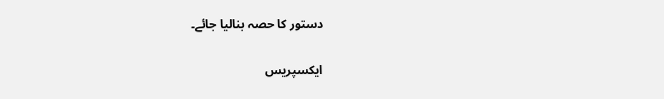دستور کا حصہ بنالیا جائے۔

ایکسپریس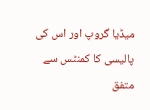میڈیا گروپ اور اس کی پالیسی کا کمنٹس سے متفق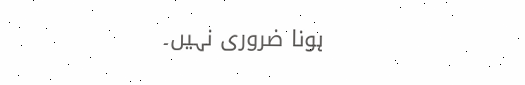ہونا ضروری نہیں۔